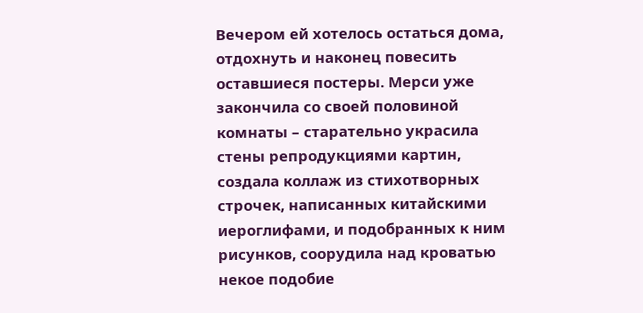Вечером ей хотелось остаться дома, отдохнуть и наконец повесить оставшиеся постеры. Мерси уже закончила со своей половиной комнаты – старательно украсила стены репродукциями картин, создала коллаж из стихотворных строчек, написанных китайскими иероглифами, и подобранных к ним рисунков, соорудила над кроватью некое подобие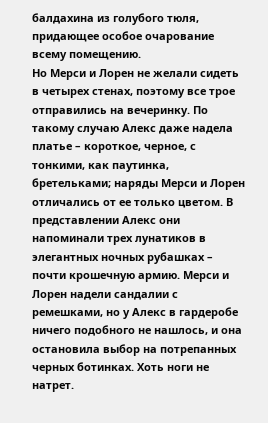балдахина из голубого тюля, придающее особое очарование всему помещению.
Но Мерси и Лорен не желали сидеть в четырех стенах, поэтому все трое отправились на вечеринку. По такому случаю Алекс даже надела платье – короткое, черное, с тонкими, как паутинка, бретельками; наряды Мерси и Лорен отличались от ее только цветом. В представлении Алекс они напоминали трех лунатиков в элегантных ночных рубашках – почти крошечную армию. Мерси и Лорен надели сандалии с ремешками, но у Алекс в гардеробе ничего подобного не нашлось, и она остановила выбор на потрепанных черных ботинках. Хоть ноги не натрет.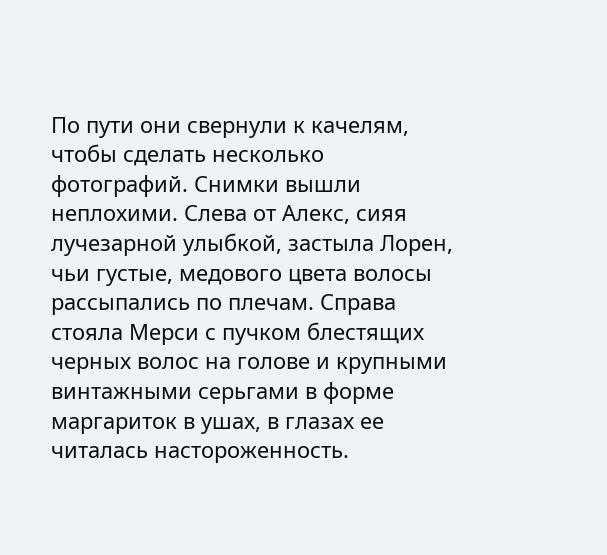По пути они свернули к качелям, чтобы сделать несколько фотографий. Снимки вышли неплохими. Слева от Алекс, сияя лучезарной улыбкой, застыла Лорен, чьи густые, медового цвета волосы рассыпались по плечам. Справа стояла Мерси с пучком блестящих черных волос на голове и крупными винтажными серьгами в форме маргариток в ушах, в глазах ее читалась настороженность.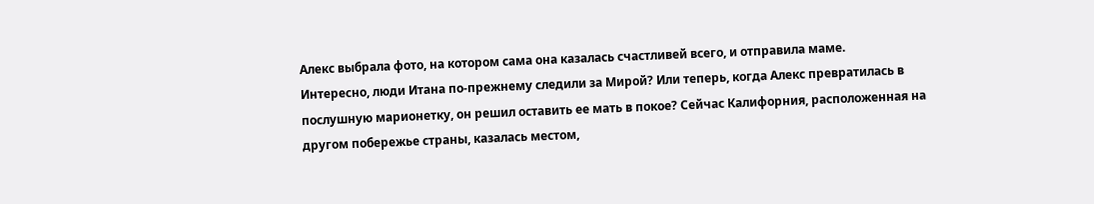Алекс выбрала фото, на котором сама она казалась счастливей всего, и отправила маме.
Интересно, люди Итана по-прежнему следили за Мирой? Или теперь, когда Алекс превратилась в послушную марионетку, он решил оставить ее мать в покое? Сейчас Калифорния, расположенная на другом побережье страны, казалась местом,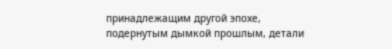принадлежащим другой эпохе, подернутым дымкой прошлым, детали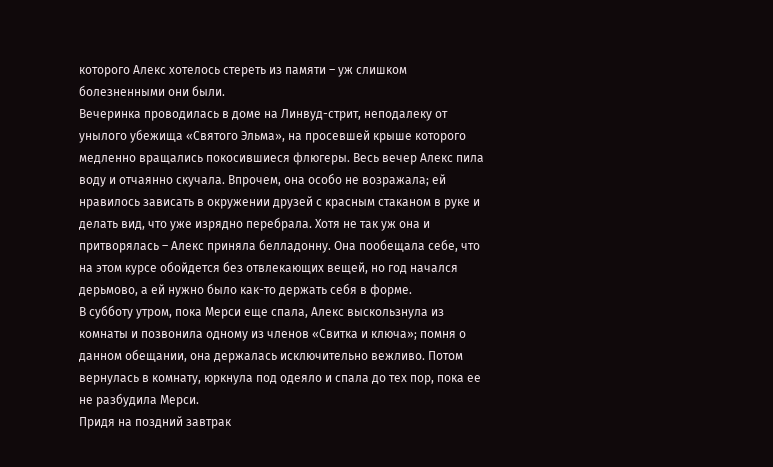которого Алекс хотелось стереть из памяти – уж слишком болезненными они были.
Вечеринка проводилась в доме на Линвуд-стрит, неподалеку от унылого убежища «Святого Эльма», на просевшей крыше которого медленно вращались покосившиеся флюгеры. Весь вечер Алекс пила воду и отчаянно скучала. Впрочем, она особо не возражала; ей нравилось зависать в окружении друзей с красным стаканом в руке и делать вид, что уже изрядно перебрала. Хотя не так уж она и притворялась – Алекс приняла белладонну. Она пообещала себе, что на этом курсе обойдется без отвлекающих вещей, но год начался дерьмово, а ей нужно было как-то держать себя в форме.
В субботу утром, пока Мерси еще спала, Алекс выскользнула из комнаты и позвонила одному из членов «Свитка и ключа»; помня о данном обещании, она держалась исключительно вежливо. Потом вернулась в комнату, юркнула под одеяло и спала до тех пор, пока ее не разбудила Мерси.
Придя на поздний завтрак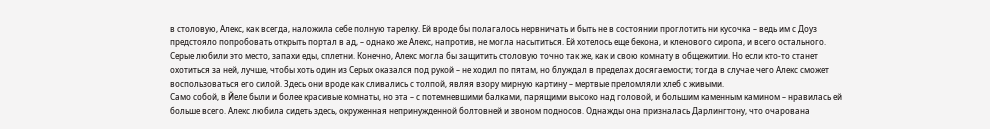в столовую, Алекс, как всегда, наложила себе полную тарелку. Ей вроде бы полагалось нервничать и быть не в состоянии проглотить ни кусочка – ведь им с Доуз предстояло попробовать открыть портал в ад, – однако же Алекс, напротив, не могла насытиться. Ей хотелось еще бекона, и кленового сиропа, и всего остального. Серые любили это место, запахи еды, сплетни. Конечно, Алекс могла бы защитить столовую точно так же, как и свою комнату в общежитии. Но если кто-то станет охотиться за ней, лучше, чтобы хоть один из Серых оказался под рукой – не ходил по пятам, но блуждал в пределах досягаемости; тогда в случае чего Алекс сможет воспользоваться его силой. Здесь они вроде как сливались с толпой, являя взору мирную картину – мертвые преломляли хлеб с живыми.
Само собой, в Йеле были и более красивые комнаты, но эта – с потемневшими балками, парящими высоко над головой, и большим каменным камином – нравилась ей больше всего. Алекс любила сидеть здесь, окруженная непринужденной болтовней и звоном подносов. Однажды она призналась Дарлингтону, что очарована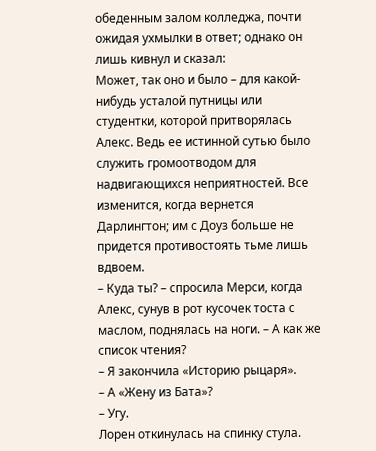обеденным залом колледжа, почти ожидая ухмылки в ответ; однако он лишь кивнул и сказал:
Может, так оно и было – для какой-нибудь усталой путницы или студентки, которой притворялась Алекс. Ведь ее истинной сутью было служить громоотводом для надвигающихся неприятностей. Все изменится, когда вернется Дарлингтон; им с Доуз больше не придется противостоять тьме лишь вдвоем.
– Куда ты? – спросила Мерси, когда Алекс, сунув в рот кусочек тоста с маслом, поднялась на ноги. – А как же список чтения?
– Я закончила «Историю рыцаря».
– А «Жену из Бата»?
– Угу.
Лорен откинулась на спинку стула.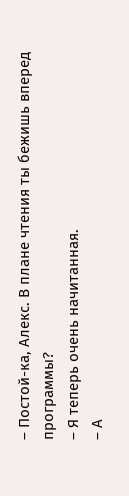– Постой-ка, Алекс. В плане чтения ты бежишь вперед программы?
– Я теперь очень начитанная.
– А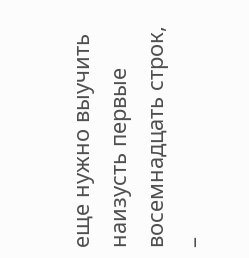еще нужно выучить наизусть первые восемнадцать строк, –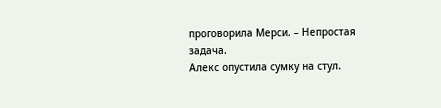проговорила Мерси. – Непростая задача.
Алекс опустила сумку на стул.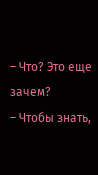– Что? Это еще зачем?
– Чтобы знать,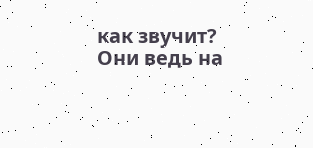как звучит? Они ведь на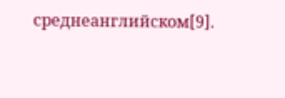среднеанглийском[9].